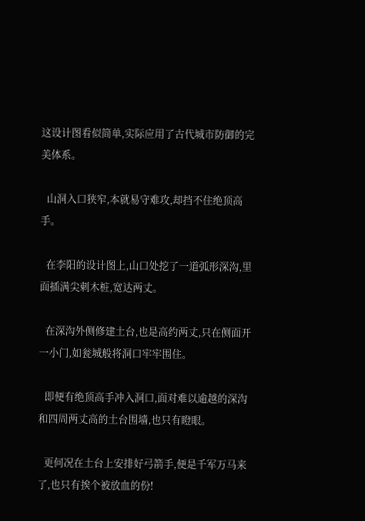这设计图看似简单,实际应用了古代城市防御的完美体系。

  山洞入口狭窄,本就易守难攻,却挡不住绝顶高手。

  在李阳的设计图上,山口处挖了一道弧形深沟,里面插满尖刺木桩,宽达两丈。

  在深沟外侧修建土台,也是高约两丈,只在侧面开一小门,如瓮城般将洞口牢牢围住。

  即便有绝顶高手冲入洞口,面对难以逾越的深沟和四周两丈高的土台围墙,也只有瞪眼。

  更何况在土台上安排好弓箭手,便是千军万马来了,也只有挨个被放血的份!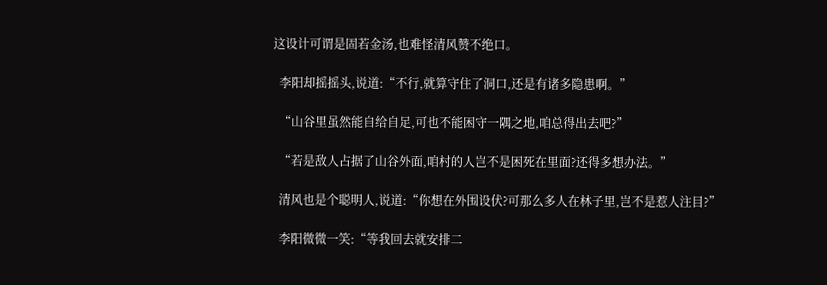这设计可谓是固若金汤,也难怪清风赞不绝口。

  李阳却摇摇头,说道:“不行,就算守住了洞口,还是有诸多隐患啊。”

  “山谷里虽然能自给自足,可也不能困守一隅之地,咱总得出去吧?”

  “若是敌人占据了山谷外面,咱村的人岂不是困死在里面?还得多想办法。”

  清风也是个聪明人,说道:“你想在外围设伏?可那么多人在林子里,岂不是惹人注目?”

  李阳微微一笑:“等我回去就安排二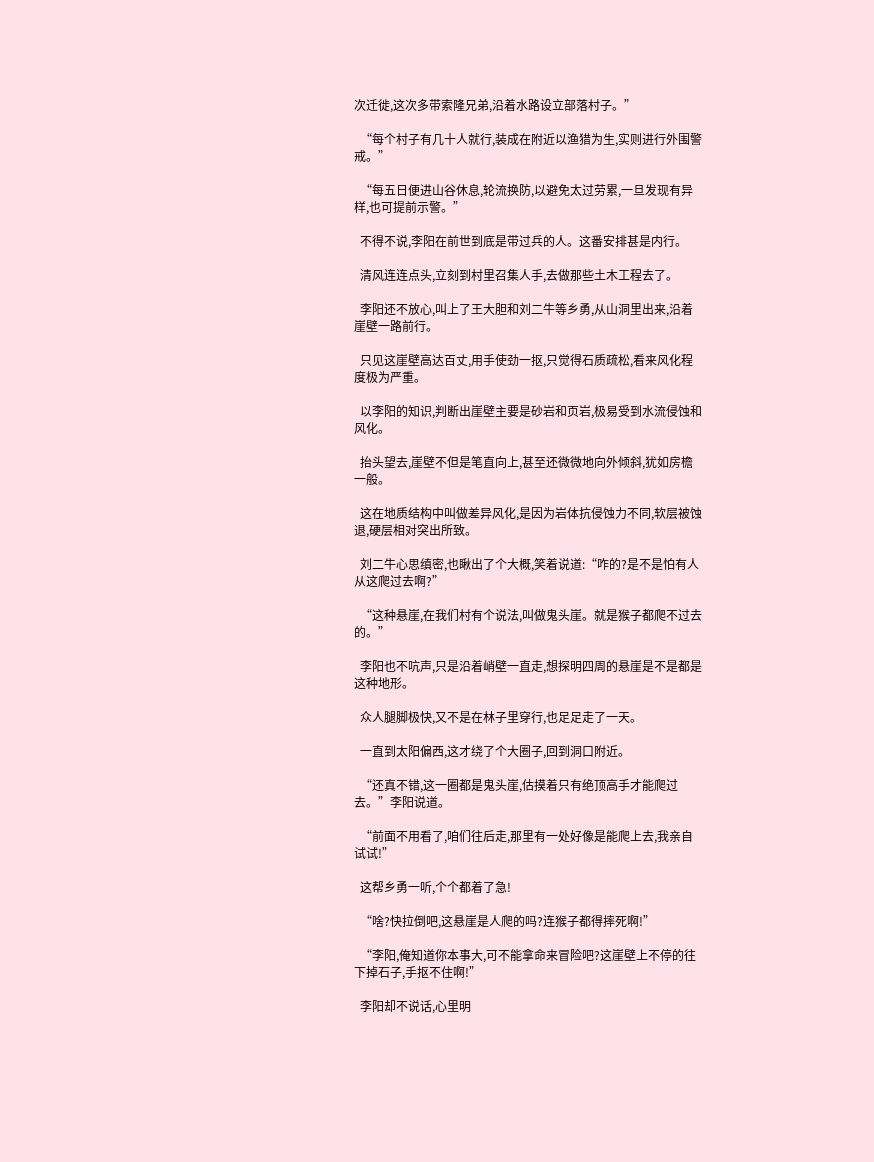次迁徙,这次多带索隆兄弟,沿着水路设立部落村子。”

  “每个村子有几十人就行,装成在附近以渔猎为生,实则进行外围警戒。”

  “每五日便进山谷休息,轮流换防,以避免太过劳累,一旦发现有异样,也可提前示警。”

  不得不说,李阳在前世到底是带过兵的人。这番安排甚是内行。

  清风连连点头,立刻到村里召集人手,去做那些土木工程去了。

  李阳还不放心,叫上了王大胆和刘二牛等乡勇,从山洞里出来,沿着崖壁一路前行。

  只见这崖壁高达百丈,用手使劲一抠,只觉得石质疏松,看来风化程度极为严重。

  以李阳的知识,判断出崖壁主要是砂岩和页岩,极易受到水流侵蚀和风化。

  抬头望去,崖壁不但是笔直向上,甚至还微微地向外倾斜,犹如房檐一般。

  这在地质结构中叫做差异风化,是因为岩体抗侵蚀力不同,软层被蚀退,硬层相对突出所致。

  刘二牛心思缜密,也瞅出了个大概,笑着说道:“咋的?是不是怕有人从这爬过去啊?”

  “这种悬崖,在我们村有个说法,叫做鬼头崖。就是猴子都爬不过去的。”

  李阳也不吭声,只是沿着峭壁一直走,想探明四周的悬崖是不是都是这种地形。

  众人腿脚极快,又不是在林子里穿行,也足足走了一天。

  一直到太阳偏西,这才绕了个大圈子,回到洞口附近。

  “还真不错,这一圈都是鬼头崖,估摸着只有绝顶高手才能爬过去。”李阳说道。

  “前面不用看了,咱们往后走,那里有一处好像是能爬上去,我亲自试试!”

  这帮乡勇一听,个个都着了急!

  “啥?快拉倒吧,这悬崖是人爬的吗?连猴子都得摔死啊!”

  “李阳,俺知道你本事大,可不能拿命来冒险吧?这崖壁上不停的往下掉石子,手抠不住啊!”

  李阳却不说话,心里明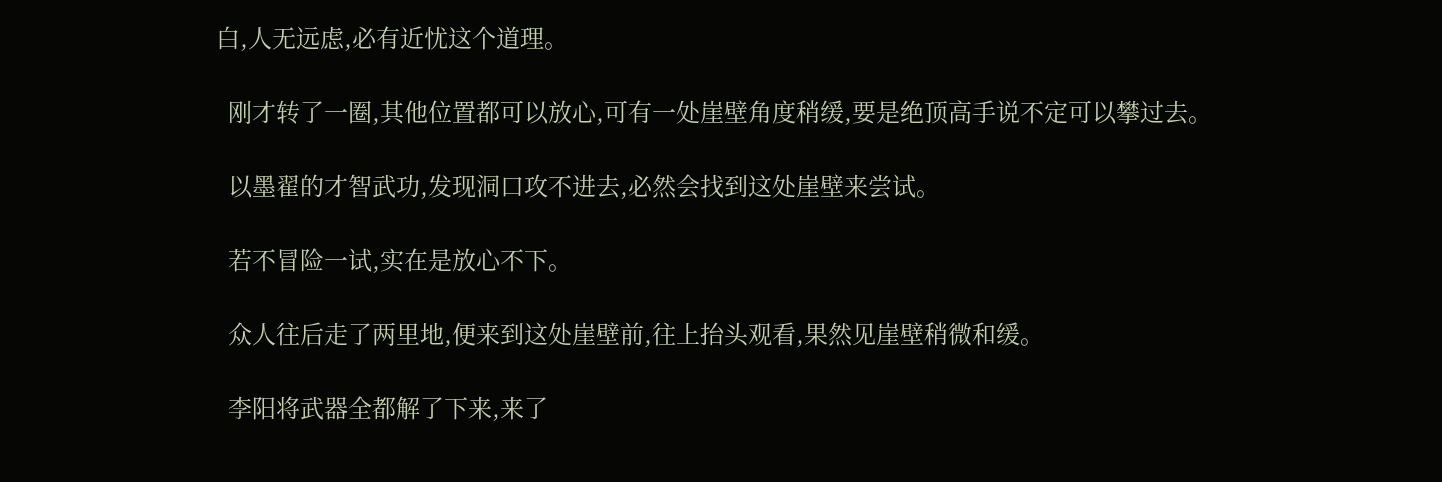白,人无远虑,必有近忧这个道理。

  刚才转了一圈,其他位置都可以放心,可有一处崖壁角度稍缓,要是绝顶高手说不定可以攀过去。

  以墨翟的才智武功,发现洞口攻不进去,必然会找到这处崖壁来尝试。

  若不冒险一试,实在是放心不下。

  众人往后走了两里地,便来到这处崖壁前,往上抬头观看,果然见崖壁稍微和缓。

  李阳将武器全都解了下来,来了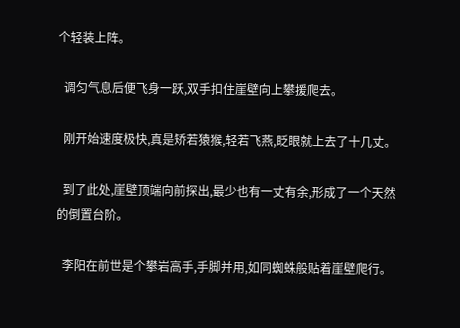个轻装上阵。

  调匀气息后便飞身一跃,双手扣住崖壁向上攀援爬去。

  刚开始速度极快,真是矫若猿猴,轻若飞燕,眨眼就上去了十几丈。

  到了此处,崖壁顶端向前探出,最少也有一丈有余,形成了一个天然的倒置台阶。

  李阳在前世是个攀岩高手,手脚并用,如同蜘蛛般贴着崖壁爬行。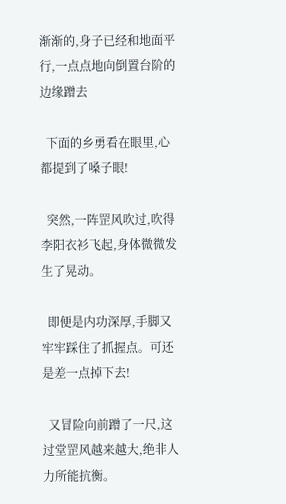渐渐的,身子已经和地面平行,一点点地向倒置台阶的边缘蹭去

  下面的乡勇看在眼里,心都提到了嗓子眼!

  突然,一阵罡风吹过,吹得李阳衣衫飞起,身体微微发生了晃动。

  即便是内功深厚,手脚又牢牢踩住了抓握点。可还是差一点掉下去!

  又冒险向前蹭了一尺,这过堂罡风越来越大,绝非人力所能抗衡。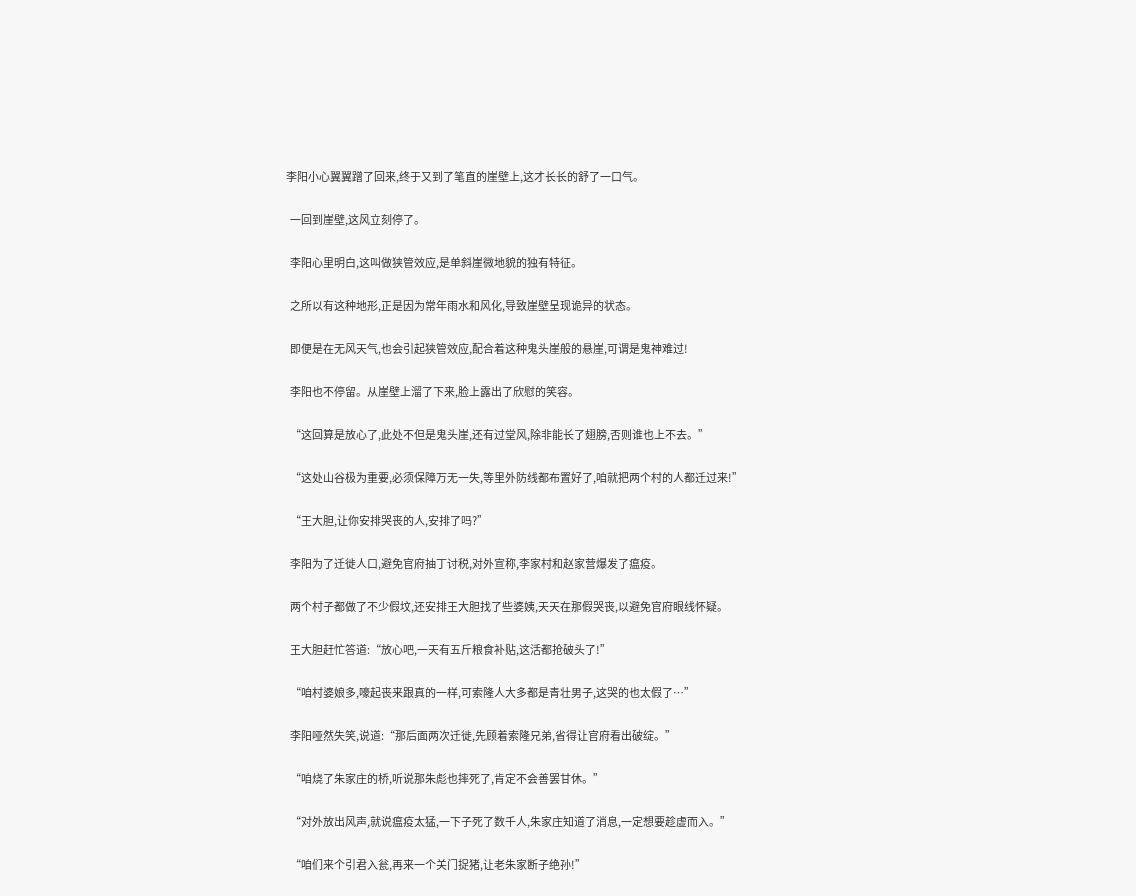李阳小心翼翼蹭了回来,终于又到了笔直的崖壁上,这才长长的舒了一口气。

  一回到崖壁,这风立刻停了。

  李阳心里明白,这叫做狭管效应,是单斜崖微地貌的独有特征。

  之所以有这种地形,正是因为常年雨水和风化,导致崖壁呈现诡异的状态。

  即便是在无风天气,也会引起狭管效应,配合着这种鬼头崖般的悬崖,可谓是鬼神难过!

  李阳也不停留。从崖壁上溜了下来,脸上露出了欣慰的笑容。

  “这回算是放心了,此处不但是鬼头崖,还有过堂风,除非能长了翅膀,否则谁也上不去。”

  “这处山谷极为重要,必须保障万无一失,等里外防线都布置好了,咱就把两个村的人都迁过来!”

  “王大胆,让你安排哭丧的人,安排了吗?”

  李阳为了迁徙人口,避免官府抽丁讨税,对外宣称,李家村和赵家营爆发了瘟疫。

  两个村子都做了不少假坟,还安排王大胆找了些婆姨,天天在那假哭丧,以避免官府眼线怀疑。

  王大胆赶忙答道:“放心吧,一天有五斤粮食补贴,这活都抢破头了!”

  “咱村婆娘多,嚎起丧来跟真的一样,可索隆人大多都是青壮男子,这哭的也太假了…”

  李阳哑然失笑,说道:“那后面两次迁徙,先顾着索隆兄弟,省得让官府看出破绽。”

  “咱烧了朱家庄的桥,听说那朱彪也摔死了,肯定不会善罢甘休。”

  “对外放出风声,就说瘟疫太猛,一下子死了数千人,朱家庄知道了消息,一定想要趁虚而入。”

  “咱们来个引君入瓮,再来一个关门捉猪,让老朱家断子绝孙!”